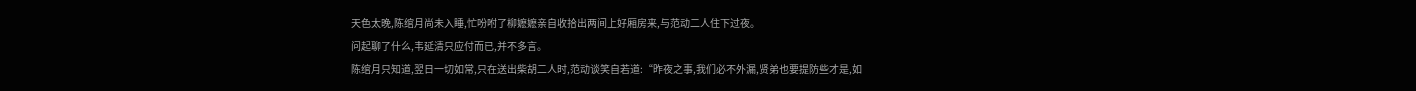天色太晚,陈绾月尚未入睡,忙吩咐了柳嬷嬷亲自收拾出两间上好厢房来,与范动二人住下过夜。
问起聊了什么,韦延清只应付而已,并不多言。
陈绾月只知道,翌日一切如常,只在送出柴胡二人时,范动谈笑自若道:“昨夜之事,我们必不外漏,贤弟也要提防些才是,如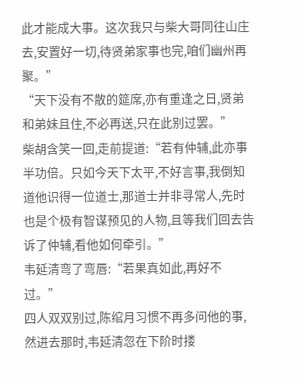此才能成大事。这次我只与柴大哥同往山庄去,安置好一切,待贤弟家事也完,咱们幽州再聚。”
“天下没有不散的筵席,亦有重逢之日,贤弟和弟妹且住,不必再送,只在此别过罢。”
柴胡含笑一回,走前提道:“若有仲辅,此亦事半功倍。只如今天下太平,不好言事,我倒知道他识得一位道士,那道士并非寻常人,先时也是个极有智谋预见的人物,且等我们回去告诉了仲辅,看他如何牵引。”
韦延清弯了弯唇:“若果真如此,再好不过。”
四人双双别过,陈绾月习惯不再多问他的事,然进去那时,韦延清忽在下阶时搂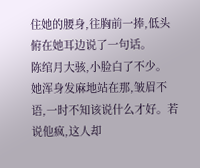住她的腰身,往胸前一捧,低头俯在她耳边说了一句话。
陈绾月大骇,小脸白了不少。
她浑身发麻地站在那,皱眉不语,一时不知该说什么才好。若说他疯,这人却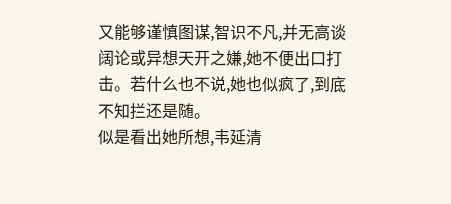又能够谨慎图谋,智识不凡,并无高谈阔论或异想天开之嫌,她不便出口打击。若什么也不说,她也似疯了,到底不知拦还是随。
似是看出她所想,韦延清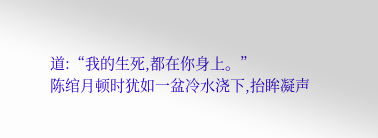道:“我的生死,都在你身上。”
陈绾月顿时犹如一盆冷水浇下,抬眸凝声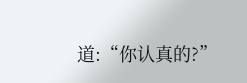道:“你认真的?”